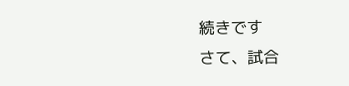続きです
さて、試合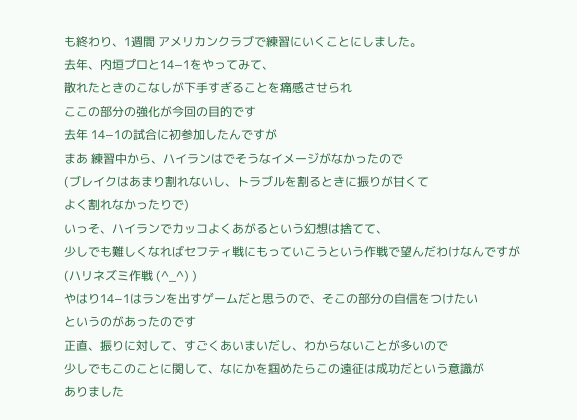も終わり、1週間 アメリカンクラブで練習にいくことにしました。
去年、内垣プロと14−1をやってみて、
散れたときのこなしが下手すぎることを痛感させられ
ここの部分の強化が今回の目的です
去年 14−1の試合に初参加したんですが
まあ 練習中から、ハイランはでそうなイメージがなかったので
(ブレイクはあまり割れないし、トラブルを割るときに振りが甘くて
よく割れなかったりで)
いっそ、ハイランでカッコよくあがるという幻想は捨てて、
少しでも難しくなればセフティ戦にもっていこうという作戦で望んだわけなんですが
(ハリネズミ作戦 (^_^) )
やはり14−1はランを出すゲームだと思うので、そこの部分の自信をつけたい
というのがあったのです
正直、振りに対して、すごくあいまいだし、わからないことが多いので
少しでもこのことに関して、なにかを掴めたらこの遠征は成功だという意識が
ありました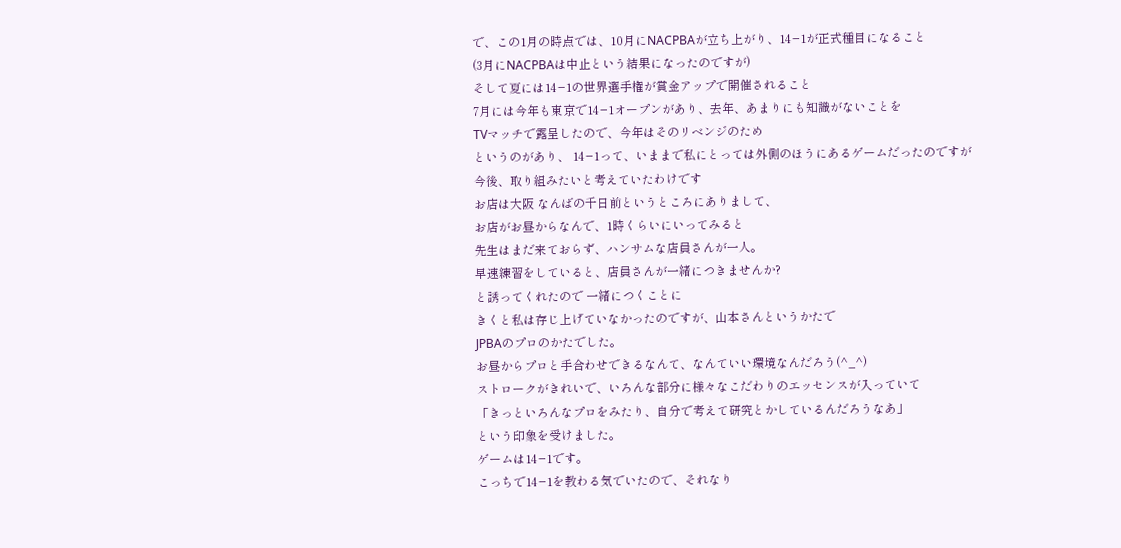で、この1月の時点では、10月にNACPBAが立ち上がり、14−1が正式種目になること
(3月にNACPBAは中止という結果になったのですが)
そして夏には14−1の世界選手権が賞金アップで開催されること
7月には今年も東京で14−1オープンがあり、去年、あまりにも知識がないことを
TVマッチで露呈したので、今年はそのリベンジのため
というのがあり、 14−1って、いままで私にとっては外側のほうにあるゲームだったのですが
今後、取り組みたいと考えていたわけです
お店は大阪 なんばの千日前というところにありまして、
お店がお昼からなんで、1時くらいにいってみると
先生はまだ来ておらず、ハンサムな店員さんが一人。
早速練習をしていると、店員さんが一緒につきませんか?
と誘ってくれたので 一緒につくことに
きくと私は存じ上げていなかったのですが、山本さんというかたで
JPBAのプロのかたでした。
お昼からプロと手合わせできるなんて、なんていい環境なんだろう(^_^)
ストロークがきれいで、いろんな部分に様々なこだわりのエッセンスが入っていて
「きっといろんなプロをみたり、自分で考えて研究とかしているんだろうなあ」
という印象を受けました。
ゲームは14−1です。
こっちで14−1を教わる気でいたので、それなり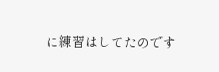に練習はしてたのです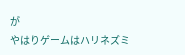が
やはりゲームはハリネズミ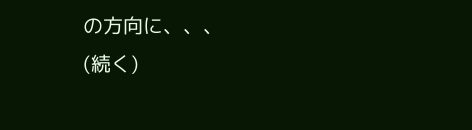の方向に、、、
(続く)